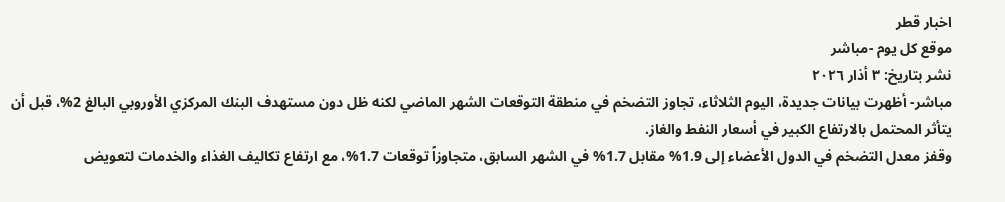اخبار قطر
موقع كل يوم -مباشر
نشر بتاريخ: ٣ أذار ٢٠٢٦
مباشر- أظهرت بيانات جديدة، اليوم الثلاثاء، تجاوز التضخم في منطقة التوقعات الشهر الماضي لكنه ظل دون مستهدف البنك المركزي الأوروبي البالغ 2%، قبل أن يتأثر المحتمل بالارتفاع الكبير في أسعار النفط والغاز.
وقفز معدل التضخم في الدول الأعضاء إلى 1.9% مقابل 1.7% في الشهر السابق، متجاوزاً توقعات 1.7%، مع ارتفاع تكاليف الغذاء والخدمات لتعويض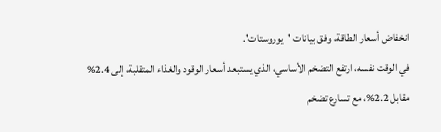انخفاض أسعار الطاقة، وفق بيانات 'يوروستات'.
في الوقت نفسه، ارتفع التضخم الأساسي، الذي يستبعد أسعار الوقود والغذاء المتقلبة، إلى 2.4% مقابل 2.2%، مع تسارع تضخم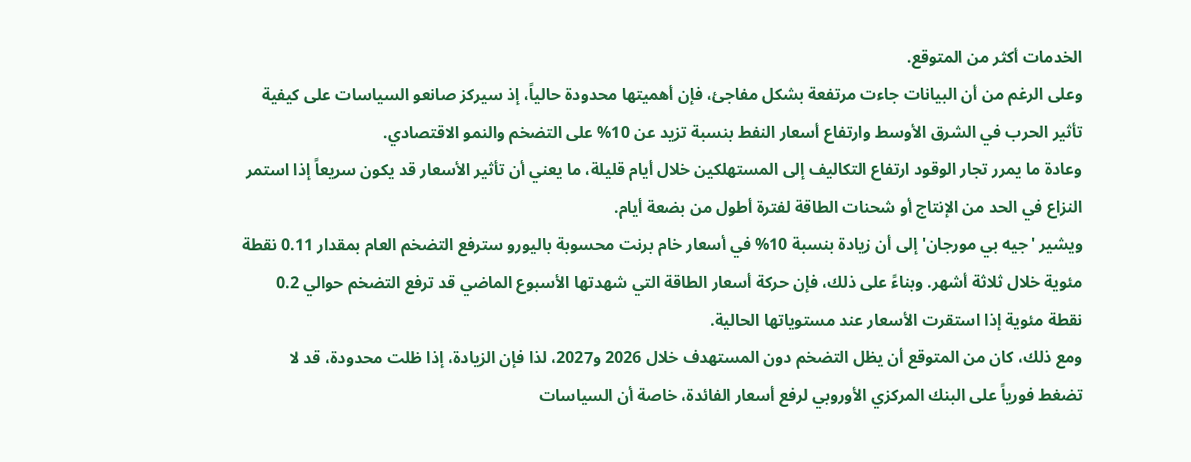الخدمات أكثر من المتوقع.
وعلى الرغم من أن البيانات جاءت مرتفعة بشكل مفاجئ، فإن أهميتها محدودة حالياً، إذ سيركز صانعو السياسات على كيفية تأثير الحرب في الشرق الأوسط وارتفاع أسعار النفط بنسبة تزيد عن 10% على التضخم والنمو الاقتصادي.
وعادة ما يمرر تجار الوقود ارتفاع التكاليف إلى المستهلكين خلال أيام قليلة، ما يعني أن تأثير الأسعار قد يكون سريعاً إذا استمر النزاع في الحد من الإنتاج أو شحنات الطاقة لفترة أطول من بضعة أيام.
ويشير 'جيه بي مورجان' إلى أن زيادة بنسبة 10% في أسعار خام برنت محسوبة باليورو سترفع التضخم العام بمقدار 0.11 نقطة مئوية خلال ثلاثة أشهر. وبناءً على ذلك، فإن حركة أسعار الطاقة التي شهدتها الأسبوع الماضي قد ترفع التضخم حوالي 0.2 نقطة مئوية إذا استقرت الأسعار عند مستوياتها الحالية.
ومع ذلك، كان من المتوقع أن يظل التضخم دون المستهدف خلال 2026 و2027، لذا فإن الزيادة، إذا ظلت محدودة، قد لا تضغط فورياً على البنك المركزي الأوروبي لرفع أسعار الفائدة، خاصة أن السياسات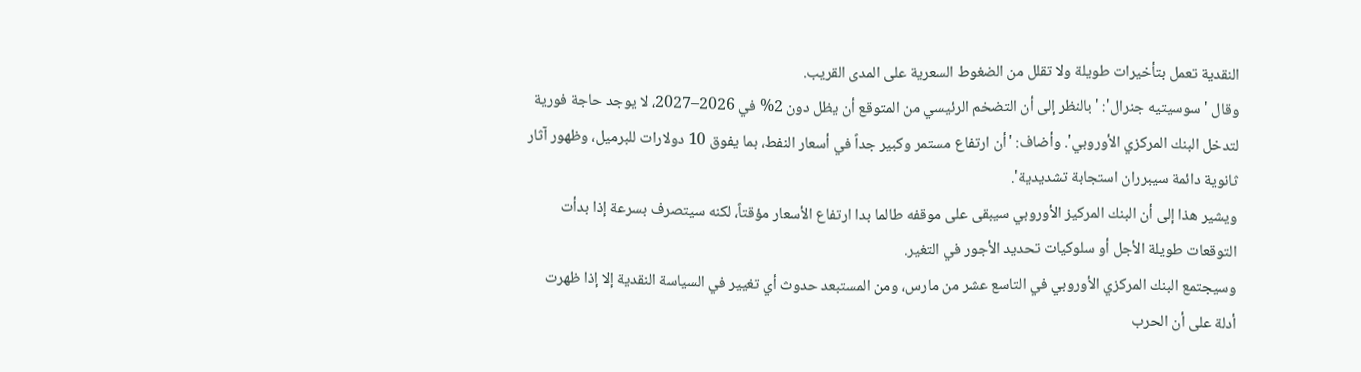النقدية تعمل بتأخيرات طويلة ولا تقلل من الضغوط السعرية على المدى القريب.
وقال 'سوسيتيه جنرال': 'بالنظر إلى أن التضخم الرئيسي من المتوقع أن يظل دون 2% في 2026–2027، لا يوجد حاجة فورية لتدخل البنك المركزي الأوروبي'. وأضاف: 'أن ارتفاع مستمر وكبير جداً في أسعار النفط، بما يفوق 10 دولارات للبرميل، وظهور آثار ثانوية دائمة سيبرران استجابة تشديدية'.
ويشير هذا إلى أن البنك المركيز الأوروبي سيبقى على موقفه طالما بدا ارتفاع الأسعار مؤقتاً، لكنه سيتصرف بسرعة إذا بدأت التوقعات طويلة الأجل أو سلوكيات تحديد الأجور في التغير.
وسيجتمع البنك المركزي الأوروبي في التاسع عشر من مارس، ومن المستبعد حدوث أي تغيير في السياسة النقدية إلا إذا ظهرت أدلة على أن الحرب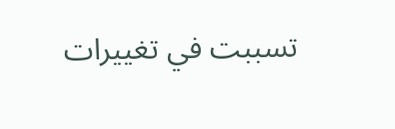تسببت في تغييرات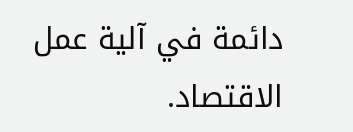دائمة في آلية عمل الاقتصاد.